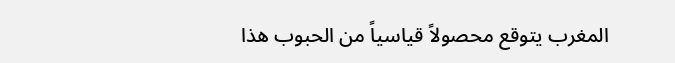المغرب يتوقع محصولاً قياسياً من الحبوب هذا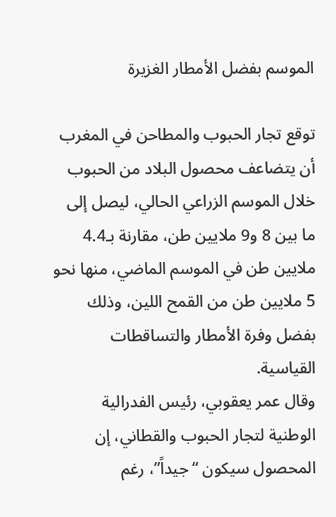الموسم بفضل الأمطار الغزيرة

توقع تجار الحبوب والمطاحن في المغرب أن يتضاعف محصول البلاد من الحبوب خلال الموسم الزراعي الحالي، ليصل إلى ما بين 8 و9 ملايين طن، مقارنة بـ4.4 ملايين طن في الموسم الماضي، منها نحو 5 ملايين طن من القمح اللين، وذلك بفضل وفرة الأمطار والتساقطات القياسية.
وقال عمر يعقوبي، رئيس الفدرالية الوطنية لتجار الحبوب والقطاني، إن المحصول سيكون “جيداً”، رغم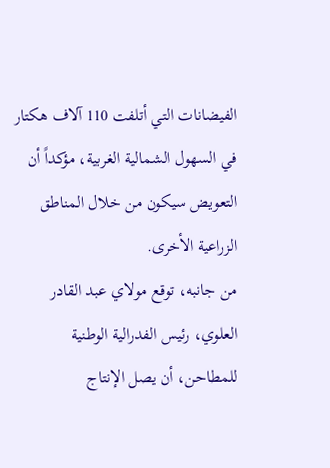الفيضانات التي أتلفت 110 آلاف هكتار في السهول الشمالية الغربية، مؤكداً أن التعويض سيكون من خلال المناطق الزراعية الأخرى.
من جانبه، توقع مولاي عبد القادر العلوي، رئيس الفدرالية الوطنية للمطاحن، أن يصل الإنتاج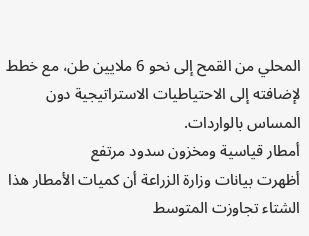المحلي من القمح إلى نحو 6 ملايين طن، مع خطط لإضافته إلى الاحتياطيات الاستراتيجية دون المساس بالواردات.
أمطار قياسية ومخزون سدود مرتفع
أظهرت بيانات وزارة الزراعة أن كميات الأمطار هذا الشتاء تجاوزت المتوسط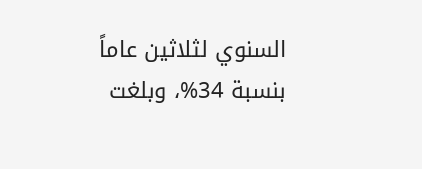السنوي لثلاثين عاماً بنسبة 34%، وبلغت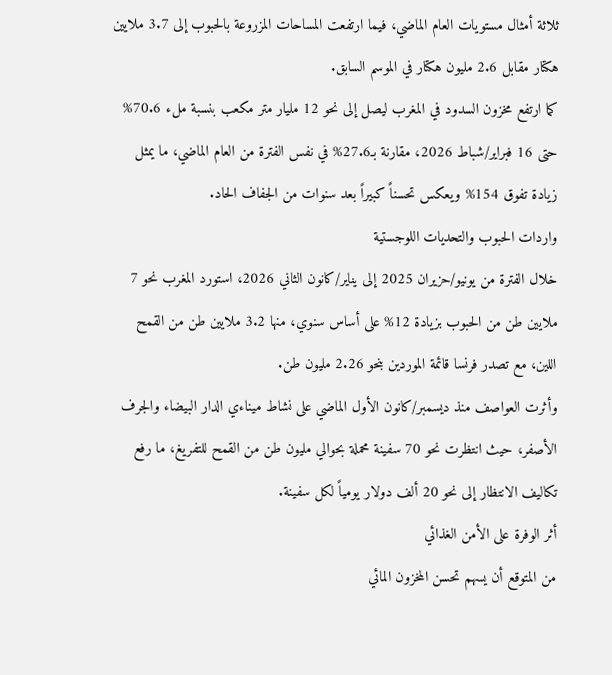ثلاثة أمثال مستويات العام الماضي، فيما ارتفعت المساحات المزروعة بالحبوب إلى 3.7 ملايين هكتار مقابل 2.6 مليون هكتار في الموسم السابق.
كما ارتفع مخزون السدود في المغرب ليصل إلى نحو 12 مليار متر مكعب بنسبة ملء 70.6% حتى 16 فبراير/شباط 2026، مقارنة بـ27.6% في نفس الفترة من العام الماضي، ما يمثل زيادة تفوق 154% ويعكس تحسناً كبيراً بعد سنوات من الجفاف الحاد.
واردات الحبوب والتحديات اللوجستية
خلال الفترة من يونيو/حزيران 2025 إلى يناير/كانون الثاني 2026، استورد المغرب نحو 7 ملايين طن من الحبوب بزيادة 12% على أساس سنوي، منها 3.2 ملايين طن من القمح اللين، مع تصدر فرنسا قائمة الموردين بنحو 2.26 مليون طن.
وأثرت العواصف منذ ديسمبر/كانون الأول الماضي على نشاط ميناءي الدار البيضاء والجرف الأصفر، حيث انتظرت نحو 70 سفينة محملة بحوالي مليون طن من القمح للتفريغ، ما رفع تكاليف الانتظار إلى نحو 20 ألف دولار يومياً لكل سفينة.
أثر الوفرة على الأمن الغذائي
من المتوقع أن يسهم تحسن المخزون المائي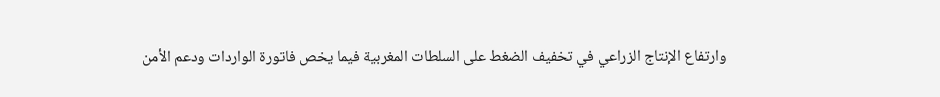وارتفاع الإنتاج الزراعي في تخفيف الضغط على السلطات المغربية فيما يخص فاتورة الواردات ودعم الأمن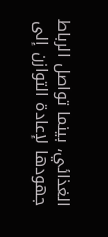الغذائي، بينما تواصل الرباط جهودها لإعادة التوازن إلى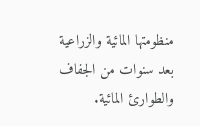منظومتها المائية والزراعية بعد سنوات من الجفاف والطوارئ المائية.